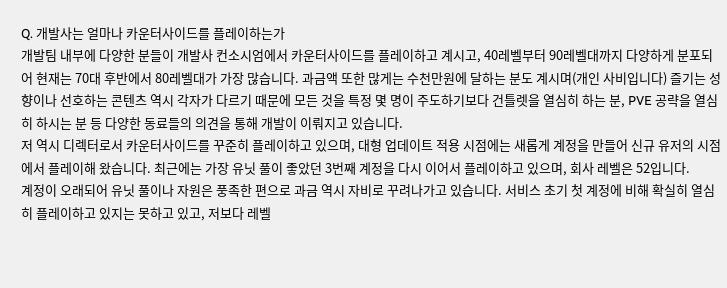Q. 개발사는 얼마나 카운터사이드를 플레이하는가
개발팀 내부에 다양한 분들이 개발사 컨소시엄에서 카운터사이드를 플레이하고 계시고, 40레벨부터 90레벨대까지 다양하게 분포되어 현재는 70대 후반에서 80레벨대가 가장 많습니다. 과금액 또한 많게는 수천만원에 달하는 분도 계시며(개인 사비입니다) 즐기는 성향이나 선호하는 콘텐츠 역시 각자가 다르기 때문에 모든 것을 특정 몇 명이 주도하기보다 건틀렛을 열심히 하는 분, PVE 공략을 열심히 하시는 분 등 다양한 동료들의 의견을 통해 개발이 이뤄지고 있습니다.
저 역시 디렉터로서 카운터사이드를 꾸준히 플레이하고 있으며, 대형 업데이트 적용 시점에는 새롭게 계정을 만들어 신규 유저의 시점에서 플레이해 왔습니다. 최근에는 가장 유닛 풀이 좋았던 3번째 계정을 다시 이어서 플레이하고 있으며, 회사 레벨은 52입니다.
계정이 오래되어 유닛 풀이나 자원은 풍족한 편으로 과금 역시 자비로 꾸려나가고 있습니다. 서비스 초기 첫 계정에 비해 확실히 열심히 플레이하고 있지는 못하고 있고, 저보다 레벨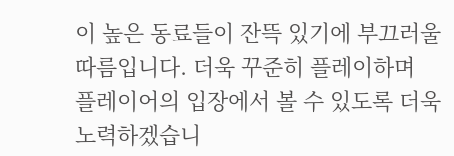이 높은 동료들이 잔뜩 있기에 부끄러울 따름입니다. 더욱 꾸준히 플레이하며 플레이어의 입장에서 볼 수 있도록 더욱 노력하겠습니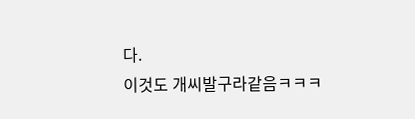다.
이것도 개씨발구라같음ㅋㅋㅋ